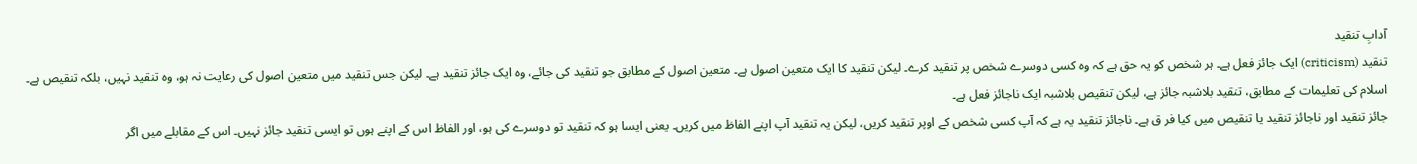آدابِ تنقید
تنقید (criticism) ایک جائز فعل ہے۔ ہر شخص کو یہ حق ہے کہ وہ کسی دوسرے شخص پر تنقید کرے۔ لیکن تنقید کا ایک متعین اصول ہے۔ متعین اصول کے مطابق جو تنقید کی جائے، وہ ایک جائز تنقید ہے۔ لیکن جس تنقید میں متعین اصول کی رعایت نہ ہو، وہ تنقید نہیں، بلکہ تنقیص ہے۔ اسلام کی تعلیمات کے مطابق، تنقید بلاشبہ جائز ہے، لیکن تنقیص بلاشبہ ایک ناجائز فعل ہے۔
جائز تنقید اور ناجائز تنقید یا تنقیص میں کیا فر ق ہے۔ ناجائز تنقید یہ ہے کہ آپ کسی شخص کے اوپر تنقید کریں، لیکن یہ تنقید آپ اپنے الفاظ میں کریں۔ یعنی ایسا ہو کہ تنقید تو دوسرے کی ہو، اور الفاظ اس کے اپنے ہوں تو ایسی تنقید جائز نہیں۔ اس کے مقابلے میں اگر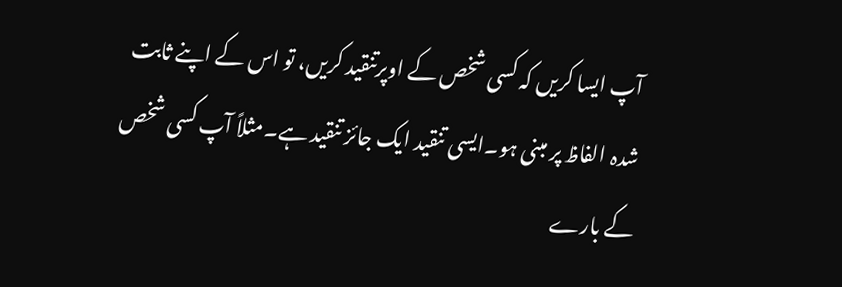آپ ایسا کریں کہ کسی شخص کے اوپرتنقید کریں، تو اس کے اپنے ثابت شدہ الفاظ پر مبنی ہو۔ایسی تنقید ایک جائز تنقید ہے۔مثلاً آپ کسی شخص کے بارے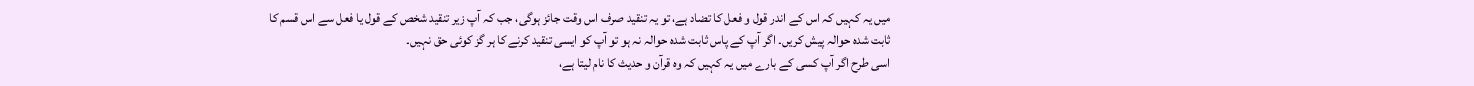میں یہ کہیں کہ اس کے اندر قول و فعل کا تضاد ہے، تو یہ تنقید صرف اس وقت جائز ہوگی، جب کہ آپ زیر تنقید شخص کے قول یا فعل سے اس قسم کا ثابت شدہ حوالہ پیش کریں۔ اگر آپ کے پاس ثابت شدہ حوالہ نہ ہو تو آپ کو ایسی تنقید کرنے کا ہر گز کوئی حق نہیں۔
اسی طرح اگر آپ کسی کے بارے میں یہ کہیں کہ وہ قرآن و حدیث کا نام لیتا ہے،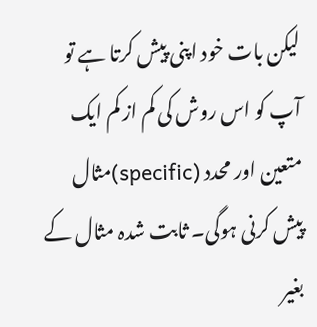لیکن بات خود اپنی پیش کرتا ہے تو آپ کو اس روش کی کم از کم ایک متعین اور محدد (specific)مثال پیش کرنی ہوگی۔ ثابت شدہ مثال کے بغیر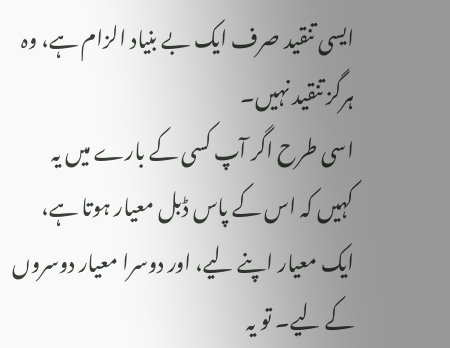ایسی تنقید صرف ایک بے بنیاد الزام ہے، وہ ہرگز تنقید نہیں۔
اسی طرح اگر آپ کسی کے بارے میں یہ کہیں کہ اس کے پاس ڈبل معیار ہوتا ہے، ایک معیار اپنے لیے، اور دوسرا معیار دوسروں کے لیے۔ تو یہ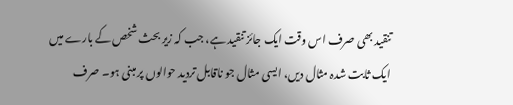تنقید بھی صرف اس وقت ایک جائز تنقید ہے، جب کہ زیر بحث شخص کے بارے میں ایک ثابت شدہ مثال دیں، ایسی مثال جو ناقابل تردید حوالوں پر مبنی ہو۔ صرف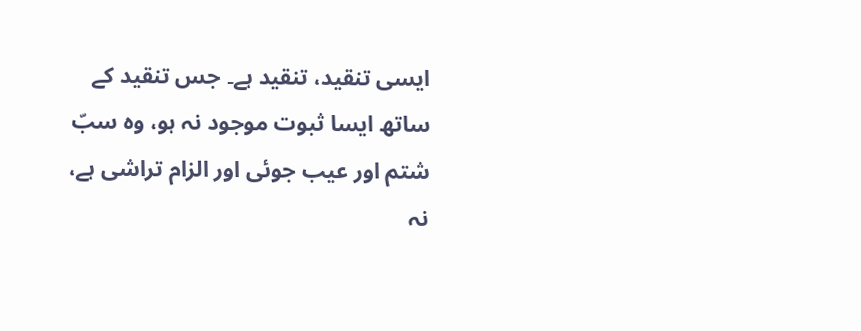ایسی تنقید، تنقید ہے۔ جس تنقید کے ساتھ ایسا ثبوت موجود نہ ہو، وہ سبّ شتم اور عیب جوئی اور الزام تراشی ہے، نہ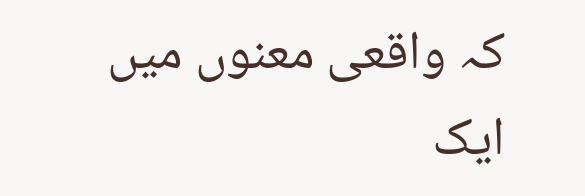کہ واقعی معنوں میں ایک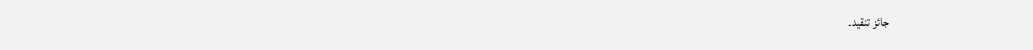جائز تنقید۔